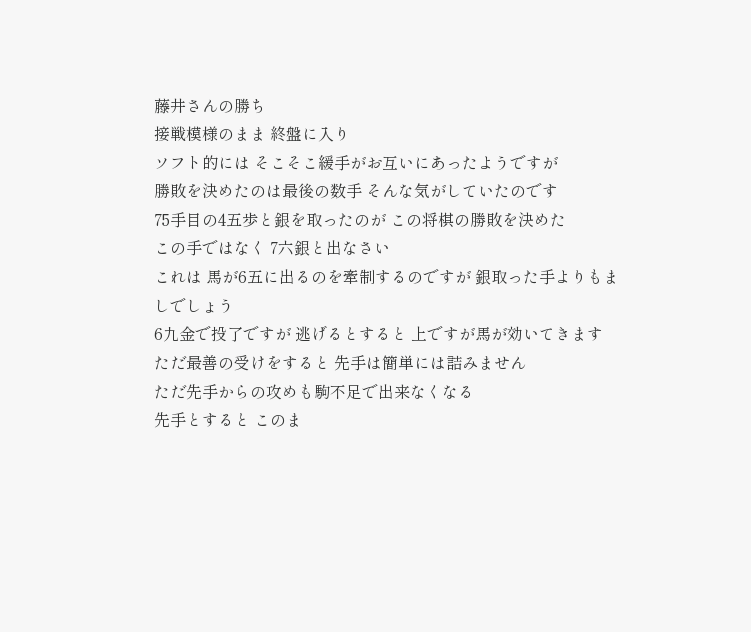藤井さんの勝ち
接戦模様のまま 終盤に入り
ソフト的には そこそこ緩手がお互いにあったようですが
勝敗を決めたのは最後の数手 そんな気がしていたのです
75手目の4五歩と銀を取ったのが この将棋の勝敗を決めた
この手ではなく 7六銀と出なさい
これは 馬が6五に出るのを牽制するのですが 銀取った手よりもましでしょう
6九金で投了ですが 逃げるとすると 上ですが馬が効いてきます
ただ最善の受けをすると 先手は簡単には詰みません
ただ先手からの攻めも駒不足で出来なくなる
先手とすると このま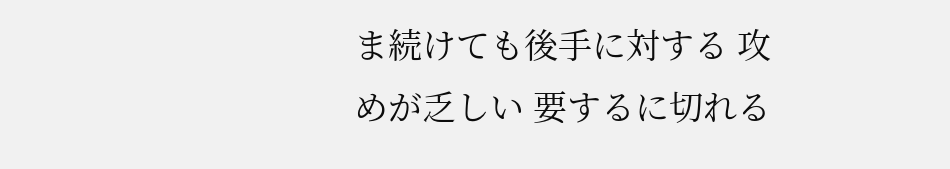ま続けても後手に対する 攻めが乏しい 要するに切れる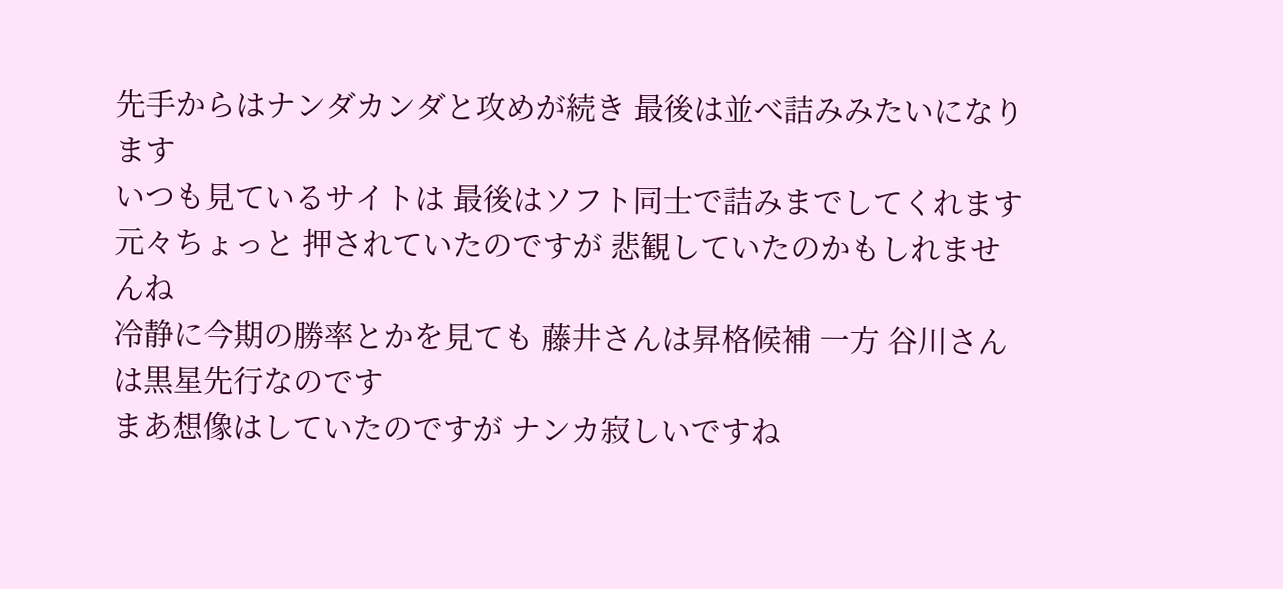先手からはナンダカンダと攻めが続き 最後は並べ詰みみたいになります
いつも見ているサイトは 最後はソフト同士で詰みまでしてくれます
元々ちょっと 押されていたのですが 悲観していたのかもしれませんね
冷静に今期の勝率とかを見ても 藤井さんは昇格候補 一方 谷川さんは黒星先行なのです
まあ想像はしていたのですが ナンカ寂しいですね